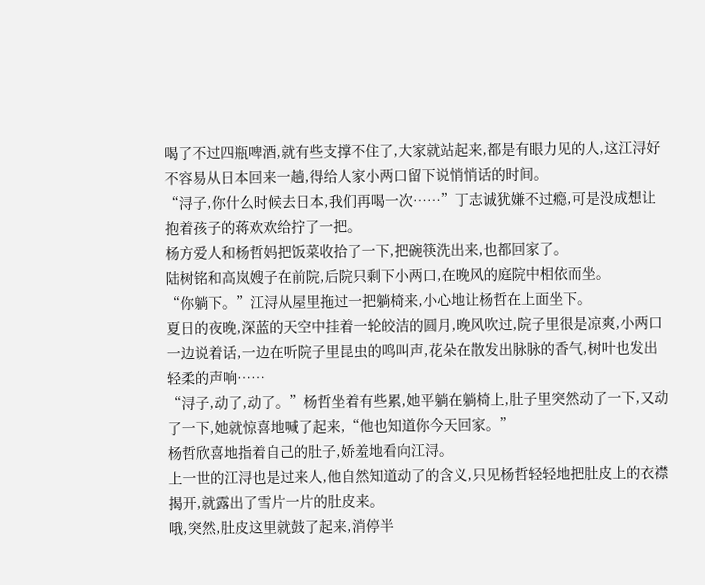喝了不过四瓶啤酒,就有些支撑不住了,大家就站起来,都是有眼力见的人,这江浔好不容易从日本回来一趟,得给人家小两口留下说悄悄话的时间。
“浔子,你什么时候去日本,我们再喝一次……”丁志诚犹嫌不过瘾,可是没成想让抱着孩子的蒋欢欢给拧了一把。
杨方爱人和杨哲妈把饭菜收拾了一下,把碗筷洗出来,也都回家了。
陆树铭和高岚嫂子在前院,后院只剩下小两口,在晚风的庭院中相依而坐。
“你躺下。”江浔从屋里拖过一把躺椅来,小心地让杨哲在上面坐下。
夏日的夜晚,深蓝的天空中挂着一轮皎洁的圆月,晚风吹过,院子里很是凉爽,小两口一边说着话,一边在听院子里昆虫的鸣叫声,花朵在散发出脉脉的香气,树叶也发出轻柔的声响……
“浔子,动了,动了。”杨哲坐着有些累,她平躺在躺椅上,肚子里突然动了一下,又动了一下,她就惊喜地喊了起来,“他也知道你今天回家。”
杨哲欣喜地指着自己的肚子,娇羞地看向江浔。
上一世的江浔也是过来人,他自然知道动了的含义,只见杨哲轻轻地把肚皮上的衣襟揭开,就露出了雪片一片的肚皮来。
哦,突然,肚皮这里就鼓了起来,消停半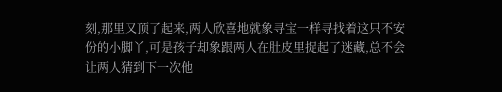刻,那里又顶了起来,两人欣喜地就象寻宝一样寻找着这只不安份的小脚丫,可是孩子却象跟两人在肚皮里捉起了迷藏,总不会让两人猜到下一次他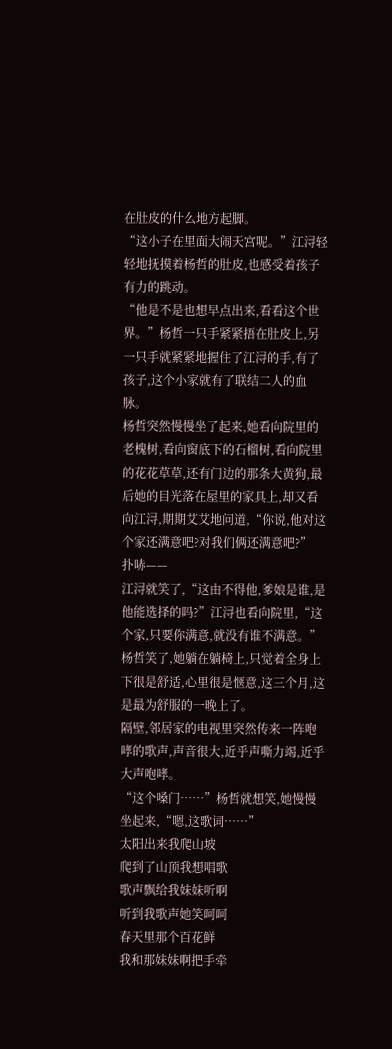在肚皮的什么地方起脚。
“这小子在里面大闹天宫呢。”江浔轻轻地抚摸着杨哲的肚皮,也感受着孩子有力的跳动。
“他是不是也想早点出来,看看这个世界。”杨哲一只手紧紧捂在肚皮上,另一只手就紧紧地握住了江浔的手,有了孩子,这个小家就有了联结二人的血脉。
杨哲突然慢慢坐了起来,她看向院里的老槐树,看向窗底下的石榴树,看向院里的花花草草,还有门边的那条大黄狗,最后她的目光落在屋里的家具上,却又看向江浔,期期艾艾地问道,“你说,他对这个家还满意吧?对我们俩还满意吧?”
扑哧——
江浔就笑了,“这由不得他,爹娘是谁,是他能选择的吗?”江浔也看向院里,“这个家,只要你满意,就没有谁不满意。”
杨哲笑了,她躺在躺椅上,只觉着全身上下很是舒适,心里很是惬意,这三个月,这是最为舒服的一晚上了。
隔壁,邻居家的电视里突然传来一阵咆哮的歌声,声音很大,近乎声嘶力竭,近乎大声咆哮。
“这个嗓门……”杨哲就想笑,她慢慢坐起来,“嗯,这歌词……”
太阳出来我爬山坡
爬到了山顶我想唱歌
歌声飘给我妹妹听啊
听到我歌声她笑呵呵
春天里那个百花鲜
我和那妹妹啊把手牵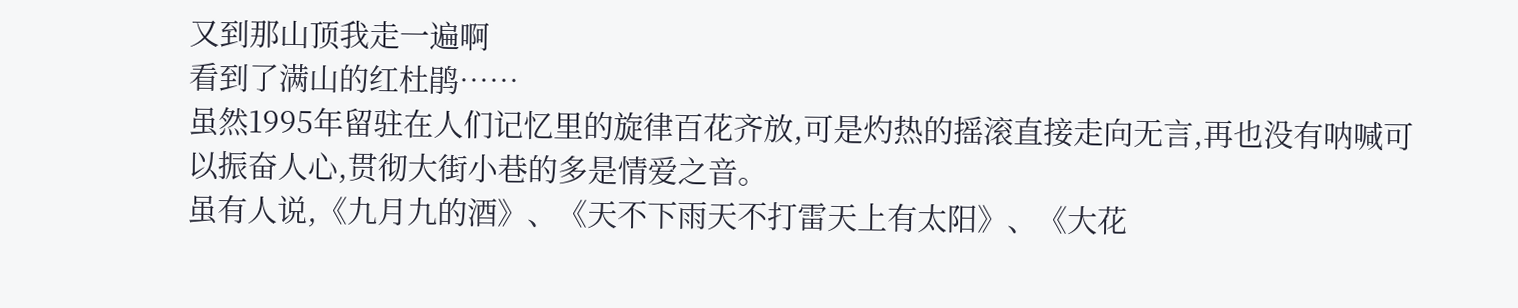又到那山顶我走一遍啊
看到了满山的红杜鹃……
虽然1995年留驻在人们记忆里的旋律百花齐放,可是灼热的摇滚直接走向无言,再也没有呐喊可以振奋人心,贯彻大街小巷的多是情爱之音。
虽有人说,《九月九的酒》、《天不下雨天不打雷天上有太阳》、《大花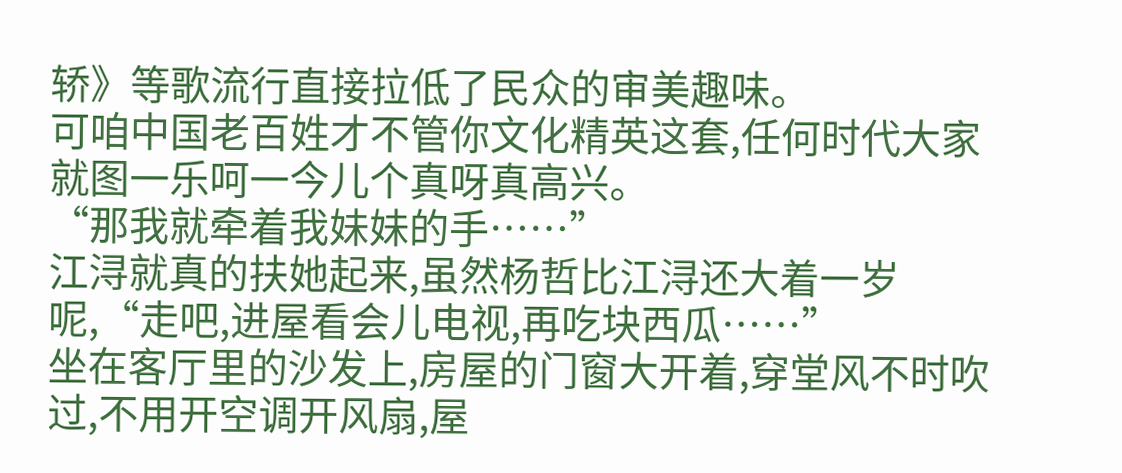轿》等歌流行直接拉低了民众的审美趣味。
可咱中国老百姓才不管你文化精英这套,任何时代大家就图一乐呵一今儿个真呀真高兴。
“那我就牵着我妹妹的手……”
江浔就真的扶她起来,虽然杨哲比江浔还大着一岁呢,“走吧,进屋看会儿电视,再吃块西瓜……”
坐在客厅里的沙发上,房屋的门窗大开着,穿堂风不时吹过,不用开空调开风扇,屋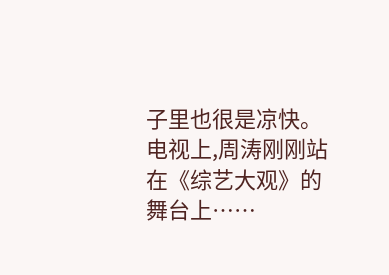子里也很是凉快。
电视上,周涛刚刚站在《综艺大观》的舞台上……